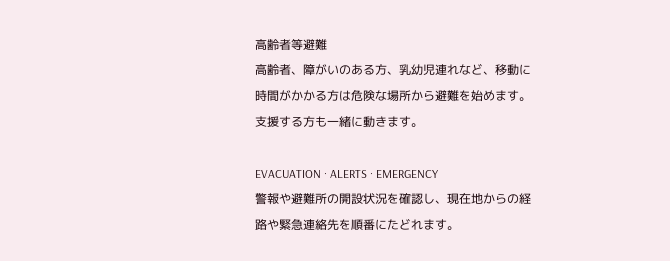高齢者等避難
高齢者、障がいのある方、乳幼児連れなど、移動に時間がかかる方は危険な場所から避難を始めます。支援する方も一緒に動きます。

EVACUATION · ALERTS · EMERGENCY
警報や避難所の開設状況を確認し、現在地からの経路や緊急連絡先を順番にたどれます。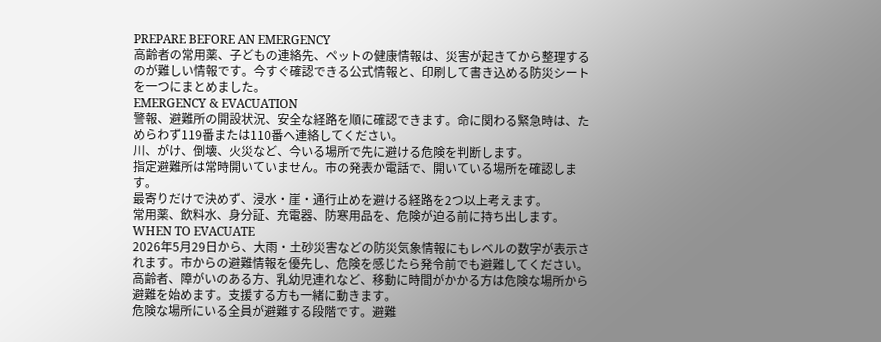PREPARE BEFORE AN EMERGENCY
高齢者の常用薬、子どもの連絡先、ペットの健康情報は、災害が起きてから整理するのが難しい情報です。今すぐ確認できる公式情報と、印刷して書き込める防災シートを一つにまとめました。
EMERGENCY & EVACUATION
警報、避難所の開設状況、安全な経路を順に確認できます。命に関わる緊急時は、ためらわず119番または110番へ連絡してください。
川、がけ、倒壊、火災など、今いる場所で先に避ける危険を判断します。
指定避難所は常時開いていません。市の発表か電話で、開いている場所を確認します。
最寄りだけで決めず、浸水・崖・通行止めを避ける経路を2つ以上考えます。
常用薬、飲料水、身分証、充電器、防寒用品を、危険が迫る前に持ち出します。
WHEN TO EVACUATE
2026年5月29日から、大雨・土砂災害などの防災気象情報にもレベルの数字が表示されます。市からの避難情報を優先し、危険を感じたら発令前でも避難してください。
高齢者、障がいのある方、乳幼児連れなど、移動に時間がかかる方は危険な場所から避難を始めます。支援する方も一緒に動きます。
危険な場所にいる全員が避難する段階です。避難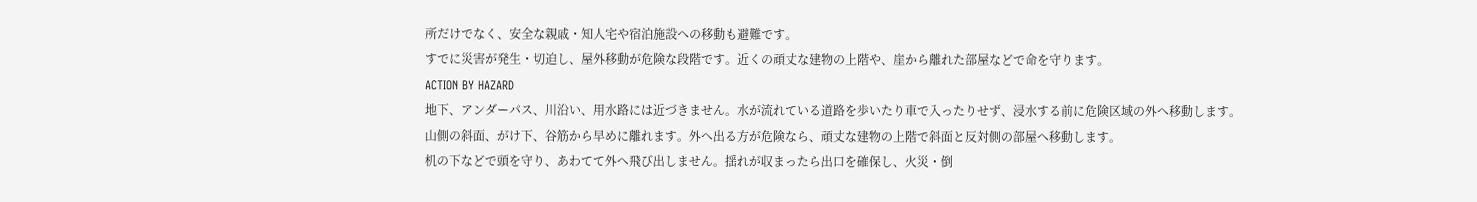所だけでなく、安全な親戚・知人宅や宿泊施設への移動も避難です。
すでに災害が発生・切迫し、屋外移動が危険な段階です。近くの頑丈な建物の上階や、崖から離れた部屋などで命を守ります。
ACTION BY HAZARD
地下、アンダーパス、川沿い、用水路には近づきません。水が流れている道路を歩いたり車で入ったりせず、浸水する前に危険区域の外へ移動します。
山側の斜面、がけ下、谷筋から早めに離れます。外へ出る方が危険なら、頑丈な建物の上階で斜面と反対側の部屋へ移動します。
机の下などで頭を守り、あわてて外へ飛び出しません。揺れが収まったら出口を確保し、火災・倒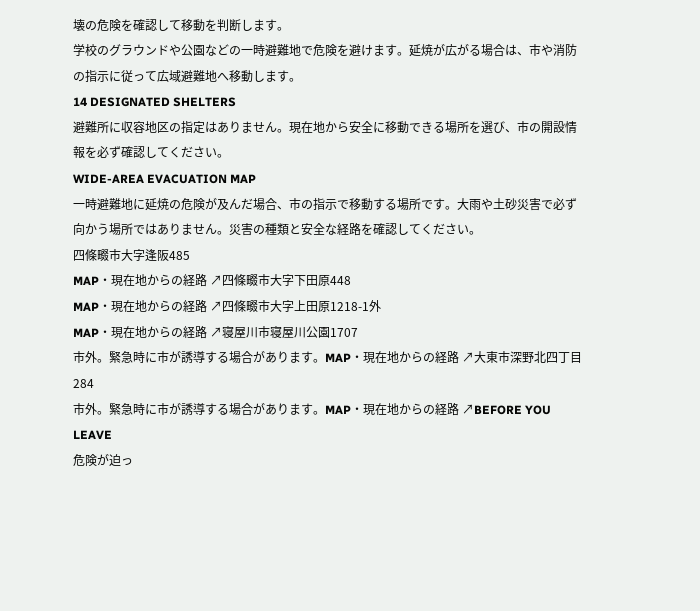壊の危険を確認して移動を判断します。
学校のグラウンドや公園などの一時避難地で危険を避けます。延焼が広がる場合は、市や消防の指示に従って広域避難地へ移動します。
14 DESIGNATED SHELTERS
避難所に収容地区の指定はありません。現在地から安全に移動できる場所を選び、市の開設情報を必ず確認してください。
WIDE-AREA EVACUATION MAP
一時避難地に延焼の危険が及んだ場合、市の指示で移動する場所です。大雨や土砂災害で必ず向かう場所ではありません。災害の種類と安全な経路を確認してください。
四條畷市大字逢阪485
MAP・現在地からの経路 ↗四條畷市大字下田原448
MAP・現在地からの経路 ↗四條畷市大字上田原1218-1外
MAP・現在地からの経路 ↗寝屋川市寝屋川公園1707
市外。緊急時に市が誘導する場合があります。MAP・現在地からの経路 ↗大東市深野北四丁目284
市外。緊急時に市が誘導する場合があります。MAP・現在地からの経路 ↗BEFORE YOU LEAVE
危険が迫っ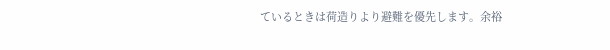ているときは荷造りより避難を優先します。余裕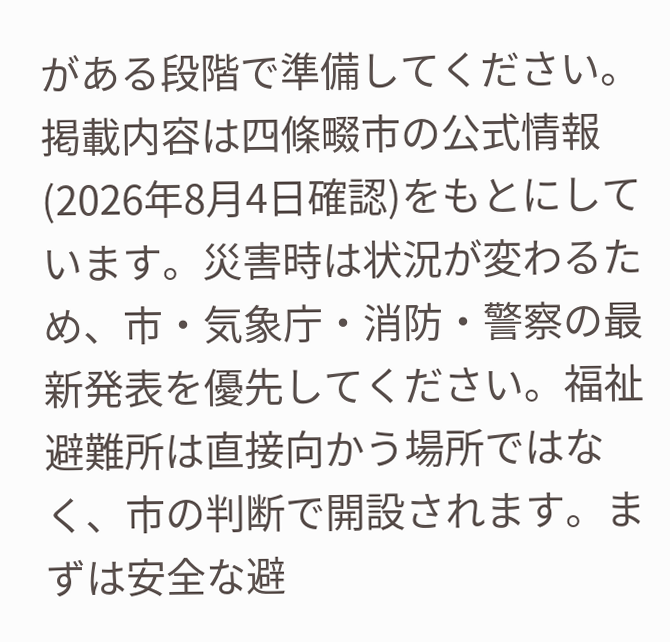がある段階で準備してください。
掲載内容は四條畷市の公式情報(2026年8月4日確認)をもとにしています。災害時は状況が変わるため、市・気象庁・消防・警察の最新発表を優先してください。福祉避難所は直接向かう場所ではなく、市の判断で開設されます。まずは安全な避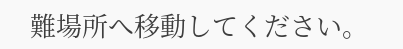難場所へ移動してください。